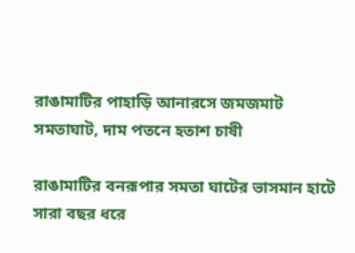রাঙামাটির পাহাড়ি আনারসে জমজমাট সমতাঘাট, দাম পতনে হতাশ চাষী

রাঙামাটির বনরূপার সমতা ঘাটের ভাসমান হাটে সারা বছর ধরে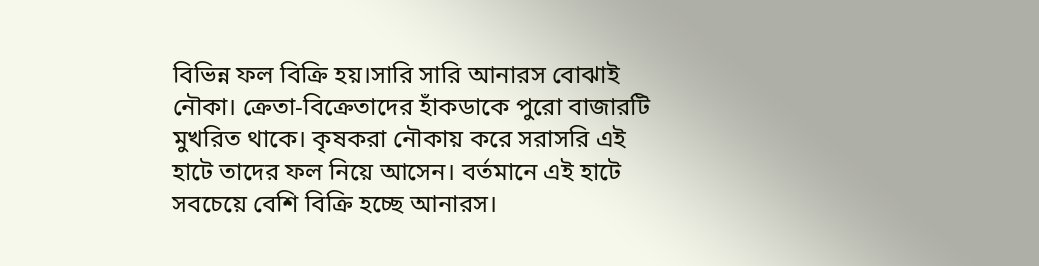বিভিন্ন ফল বিক্রি হয়।সারি সারি আনারস বোঝাই নৌকা। ক্রেতা-বিক্রেতাদের হাঁকডাকে পুরো বাজারটি মুখরিত থাকে। কৃষকরা নৌকায় করে সরাসরি এই হাটে তাদের ফল নিয়ে আসেন। বর্তমানে এই হাটে সবচেয়ে বেশি বিক্রি হচ্ছে আনারস।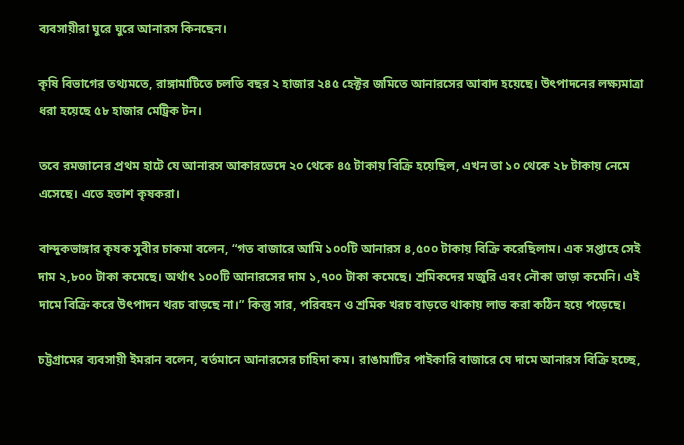ব্যবসায়ীরা ঘুরে ঘুরে আনারস কিনছেন।

কৃষি বিভাগের তথ্যমতে, রাঙ্গামাটিতে চলতি বছর ২ হাজার ২৪৫ হেক্টর জমিতে আনারসের আবাদ হয়েছে। উৎপাদনের লক্ষ্যমাত্রা ধরা হয়েছে ৫৮ হাজার মেট্রিক টন।

তবে রমজানের প্রথম হাটে যে আনারস আকারভেদে ২০ থেকে ৪৫ টাকায় বিক্রি হয়েছিল, এখন তা ১০ থেকে ২৮ টাকায় নেমে এসেছে। এতে হতাশ কৃষকরা।

বান্দুকভাঙ্গার কৃষক সুবীর চাকমা বলেন, “গত বাজারে আমি ১০০টি আনারস ৪,৫০০ টাকায় বিক্রি করেছিলাম। এক সপ্তাহে সেই দাম ২,৮০০ টাকা কমেছে। অর্থাৎ ১০০টি আনারসের দাম ১,৭০০ টাকা কমেছে। শ্রমিকদের মজুরি এবং নৌকা ভাড়া কমেনি। এই দামে বিক্রি করে উৎপাদন খরচ বাড়ছে না।” কিন্তু সার, পরিবহন ও শ্রমিক খরচ বাড়তে থাকায় লাভ করা কঠিন হয়ে পড়েছে।

চট্টগ্রামের ব্যবসায়ী ইমরান বলেন, বর্তমানে আনারসের চাহিদা কম। রাঙামাটির পাইকারি বাজারে যে দামে আনারস বিক্রি হচ্ছে,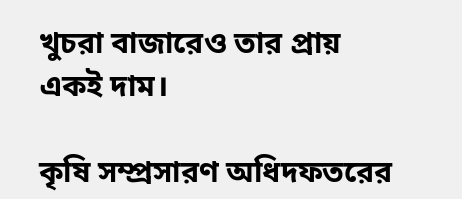খুচরা বাজারেও তার প্রায় একই দাম।

কৃষি সম্প্রসারণ অধিদফতরের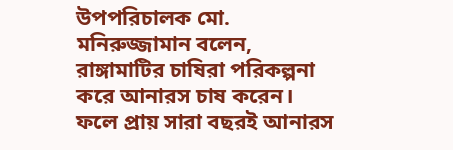উপপরিচালক মো. মনিরুজ্জামান বলেন, রাঙ্গামাটির চাষিরা পরিকল্পনা করে আনারস চাষ করেন। ফলে প্রায় সারা বছরই আনারস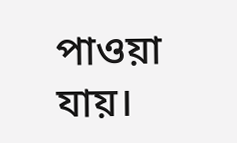পাওয়া যায়।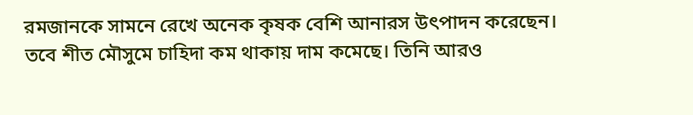রমজানকে সামনে রেখে অনেক কৃষক বেশি আনারস উৎপাদন করেছেন। তবে শীত মৌসুমে চাহিদা কম থাকায় দাম কমেছে। তিনি আরও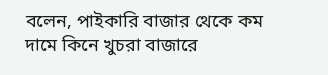বলেন, পাইকারি বাজার থেকে কম দামে কিনে খুচরা বাজারে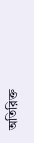অতিরিক্ত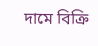দামে বিক্রি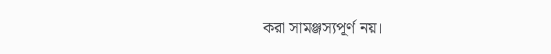করা সামঞ্জস্যপূর্ণ নয়।